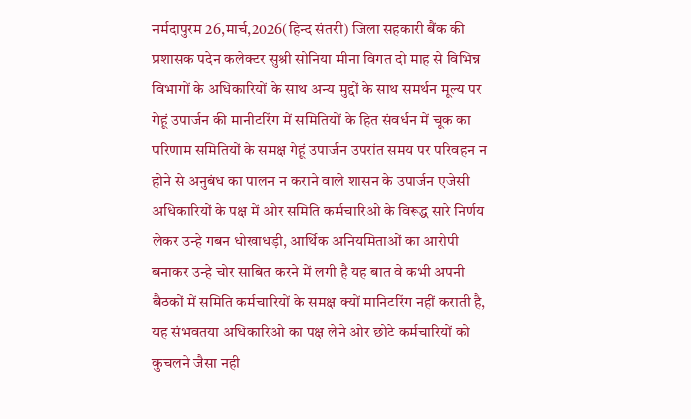नर्मदापुरम 26,मार्च,2026(हिन्द संतरी) जिला सहकारी बैंक की प्रशासक पदेन कलेक्टर सुश्री सोनिया मीना विगत दो माह से विभिन्न विभागों के अधिकारियों के साथ अन्य मुद्दों के साथ समर्थन मूल्य पर गेहूं उपार्जन की मानीटरिंग में समितियों के हित संवर्धन में चूक का परिणाम समितियों के समक्ष गेहूं उपार्जन उपरांत समय पर परिवहन न होने से अनुबंध का पालन न कराने वाले शासन के उपार्जन एजेसी अधिकारियों के पक्ष में ओर समिति कर्मचारिओ के विरूद्ध सारे निर्णय लेकर उन्हे गबन धोखाधड़ी, आर्थिक अनियमिताओं का आरोपी बनाकर उन्हे चोर साबित करने में लगी है यह बात वे कभी अपनी बैठकों में समिति कर्मचारियों के समक्ष क्यों मानिटरिंग नहीं कराती है, यह संभवतया अधिकारिओ का पक्ष लेने ओर छोटे कर्मचारियों को कुचलने जैसा नही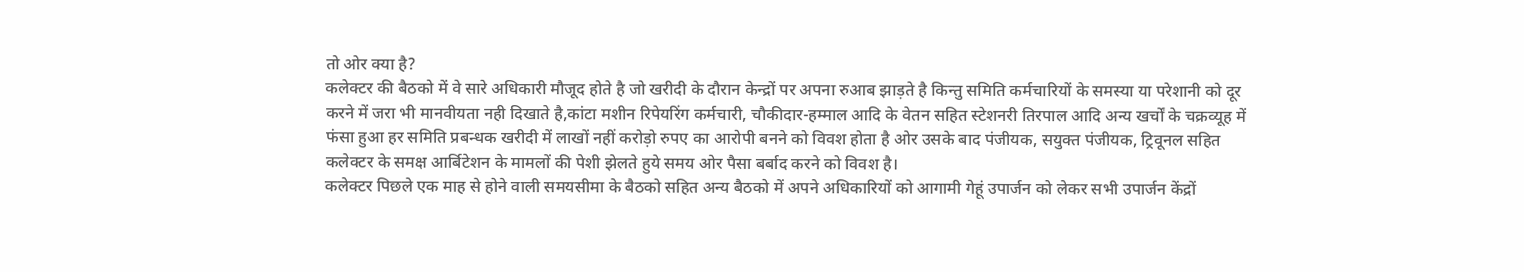तो ओर क्या है?
कलेक्टर की बैठको में वे सारे अधिकारी मौजूद होते है जो खरीदी के दौरान केन्द्रों पर अपना रुआब झाड़ते है किन्तु समिति कर्मचारियों के समस्या या परेशानी को दूर करने में जरा भी मानवीयता नही दिखाते है,कांटा मशीन रिपेयरिंग कर्मचारी, चौकीदार-हम्माल आदि के वेतन सहित स्टेशनरी तिरपाल आदि अन्य खर्चों के चक्रव्यूह में फंसा हुआ हर समिति प्रबन्धक खरीदी में लाखों नहीं करोड़ो रुपए का आरोपी बनने को विवश होता है ओर उसके बाद पंजीयक, सयुक्त पंजीयक, ट्रिवूनल सहित कलेक्टर के समक्ष आर्बिटेशन के मामलों की पेशी झेलते हुये समय ओर पैसा बर्बाद करने को विवश है।
कलेक्टर पिछले एक माह से होने वाली समयसीमा के बैठको सहित अन्य बैठको में अपने अधिकारियों को आगामी गेहूं उपार्जन को लेकर सभी उपार्जन केंद्रों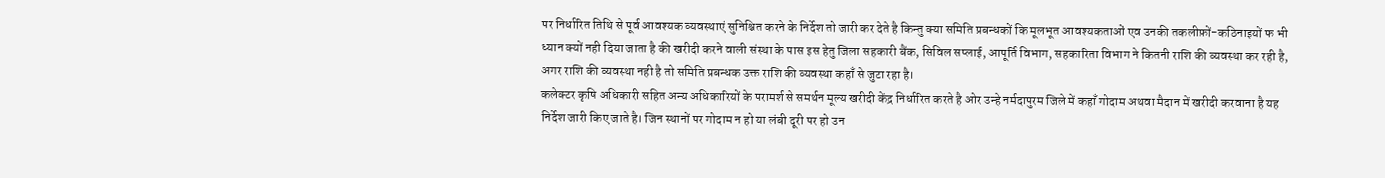पर निर्धारित तिथि से पूर्व आवश्यक व्यवस्थाएं सुनिश्चित करने के निर्देश तो जारी कर देते है किन्तु क्या समिति प्रबन्धकों कि मूलभूत आवश्यकताओं एव उनकी तकलीफ़ों-कठिनाइयों फ भी ध्यान क्यों नही दिया जाता है की खरीदी करने वाली संस्था के पास इस हेतु जिला सहकारी बैंक, सिविल सप्लाई, आपूर्ति विभाग, सहकारिता विभाग ने कितनी राशि की व्यवस्था कर रही है, अगर राशि की व्यवस्था नही है तो समिति प्रबन्धक उक्त राशि की व्यवस्था कहाँ से जुटा रहा है।
कलेक्टर कृषि अधिकारी सहित अन्य अधिकारियों के परामर्श से समर्थन मूल्य खरीदी केंद्र निर्धारित करते है ओर उन्हे नर्मदापुरम जिले में कहाँ गोदाम अथवा मैदान में खरीदी करवाना है यह निर्देश जारी किए जाते है। जिन स्थानों पर गोदाम न हो या लंबी दूरी पर हो उन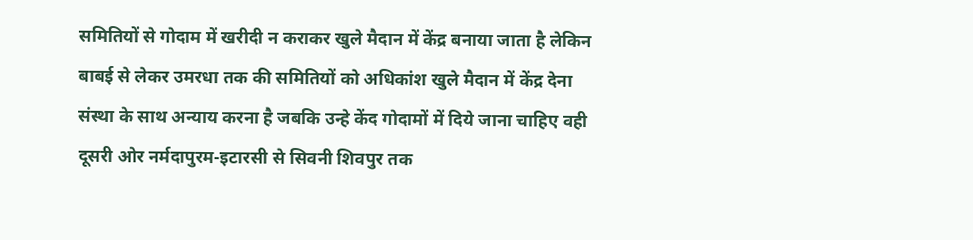समितियों से गोदाम में खरीदी न कराकर खुले मैदान में केंद्र बनाया जाता है लेकिन बाबई से लेकर उमरधा तक की समितियों को अधिकांश खुले मैदान में केंद्र देना संस्था के साथ अन्याय करना है जबकि उन्हे केंद गोदामों में दिये जाना चाहिए वही दूसरी ओर नर्मदापुरम-इटारसी से सिवनी शिवपुर तक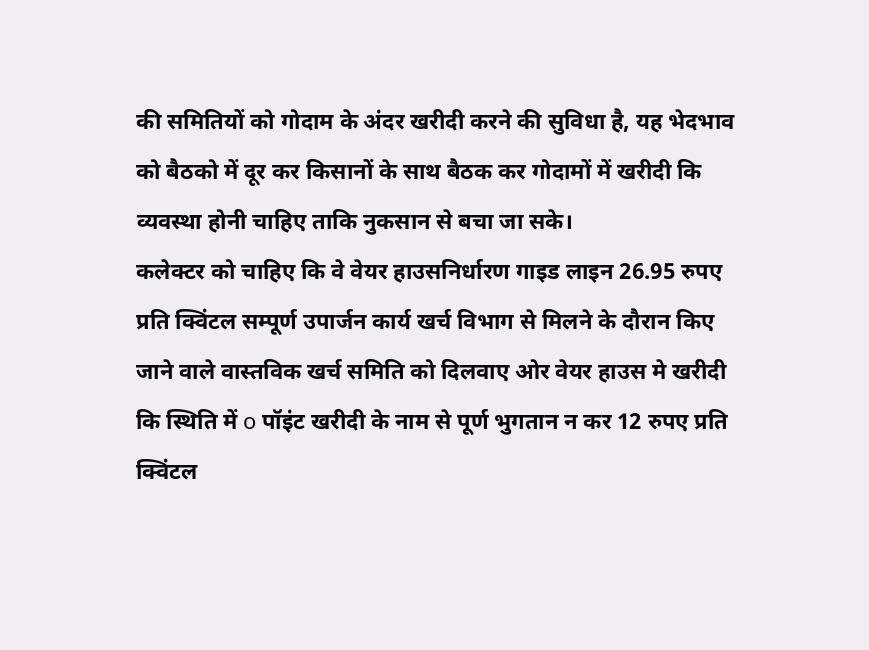की समितियों को गोदाम के अंदर खरीदी करने की सुविधा है, यह भेदभाव को बैठको में दूर कर किसानों के साथ बैठक कर गोदामों में खरीदी कि व्यवस्था होनी चाहिए ताकि नुकसान से बचा जा सके।
कलेक्टर को चाहिए कि वे वेयर हाउसनिर्धारण गाइड लाइन 26.95 रुपए प्रति क्विंटल सम्पूर्ण उपार्जन कार्य खर्च विभाग से मिलने के दौरान किए जाने वाले वास्तविक खर्च समिति को दिलवाए ओर वेयर हाउस मे खरीदी कि स्थिति में o पॉइंट खरीदी के नाम से पूर्ण भुगतान न कर 12 रुपए प्रति क्विंटल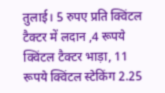तुलाई। 5 रुपए प्रति क्विंटल टैक्टर में लदान ,4 रूपये क्विंटल टैक्टर भाड़ा, 11 रूपये क्विंटल स्टेकिंग 2.25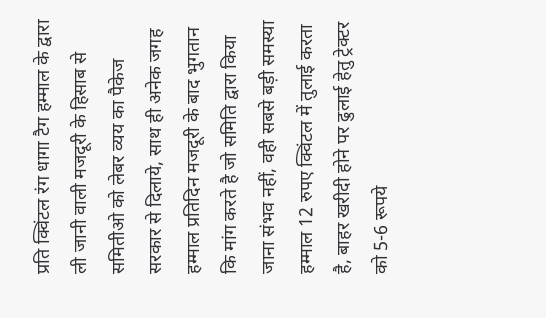प्रति क्विंटल रंग धागा टैग हम्माल के द्वारा ली जानी वाली मजदूरी के हिसाब से समितीओ को लेबर व्यय का पैकेज सरकार से दिलाये, साथ ही अनेक जगह हम्माल प्रतिदिन मजदूरी के बाद भुगतान कि मांग करते है जो समिति द्वारा किया जाना संभव नहीं, वही सबसे बड़ी समस्या हम्माल 12 रुपए क्विंटल में तुलाई करता है, बाहर खरीदी होने पर ढुलाई हेतु ट्रेक्टर को 5-6 रूपये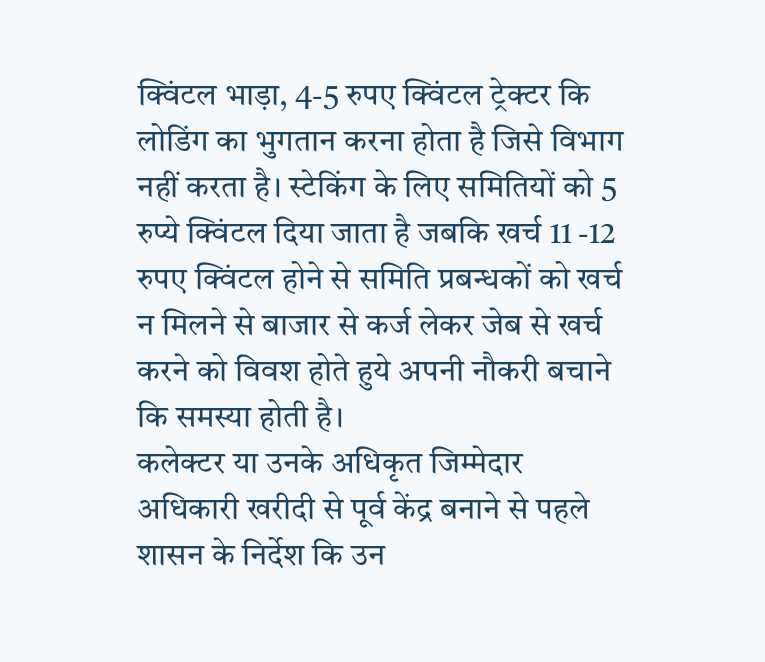क्विंटल भाड़ा, 4-5 रुपए क्विंटल ट्रेक्टर कि लोडिंग का भुगतान करना होता है जिसे विभाग नहीं करता है। स्टेकिंग के लिए समितियों को 5 रुप्ये क्विंटल दिया जाता है जबकि खर्च 11 -12 रुपए क्विंटल होने से समिति प्रबन्धकों को खर्च न मिलने से बाजार से कर्ज लेकर जेब से खर्च करने को विवश होते हुये अपनी नौकरी बचाने कि समस्या होती है।
कलेक्टर या उनके अधिकृत जिम्मेदार अधिकारी खरीदी से पूर्व केंद्र बनाने से पहले शासन के निर्देश कि उन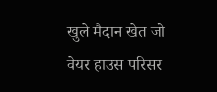खुले मैदान खेत जो वेयर हाउस परिसर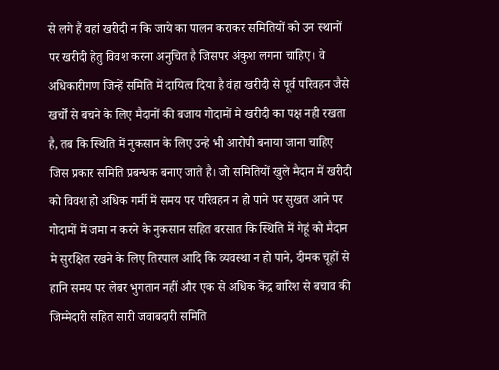से लगे हैं वहां खरीदी न कि जाये का पालन कराकर समितियों को उन स्थानों पर खरीदी हेतु विवश करना अनुचित है जिसपर अंकुश लगना चाहिए। वे अधिकारीगण जिन्हें समिति में दायित्व दिया है वंहा खरीदी से पूर्व परिवहन जैसे खर्चों से बचने के लिए मैदानों की बजाय गोदामों मे खरीदी का पक्ष नही रखता है, तब कि स्थिति में नुकसान के लिए उन्हे भी आरोपी बनाया जाना चाहिए जिस प्रकार समिति प्रबन्धक बनाए जाते है। जो समितियों खुले मैदान में खरीदी को विवश हो अधिक गर्मी में समय पर परिवहन न हो पाने पर सुखत आने पर गोदामों में जमा न करने के नुकसान सहित बरसात कि स्थिति में गेहूं को मैदान मे सुरक्षित रखने के लिए तिरपाल आदि कि व्यवस्था न हो पाने, दीमक चूहों से हानि समय पर लेबर भुगतान नहीं और एक से अधिक केंद्र बारिश से बचाव की जिम्मेदारी सहित सारी जवाबदारी समिति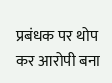प्रबंधक पर थोप कर आरोपी बना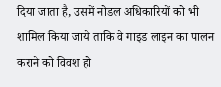दिया जाता है, उसमें नोडल अधिकारियों को भी शामिल किया जाये ताकि वे गाइड लाइन का पालन कराने को विवश हो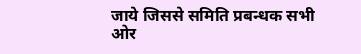जाये जिससे समिति प्रबन्धक सभी ओर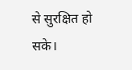से सुरक्षित हो सके।